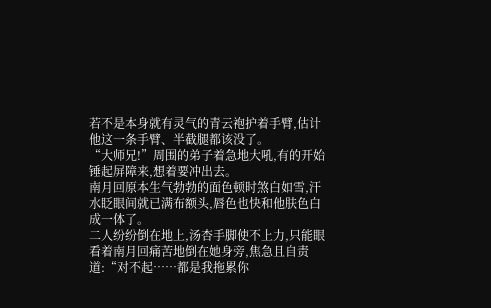若不是本身就有灵气的青云袍护着手臂,估计他这一条手臂、半截腿都该没了。
“大师兄!”周围的弟子着急地大吼,有的开始锤起屏障来,想着要冲出去。
南月回原本生气勃勃的面色顿时煞白如雪,汗水眨眼间就已满布额头,唇色也快和他肤色白成一体了。
二人纷纷倒在地上,汤杏手脚使不上力,只能眼看着南月回痛苦地倒在她身旁,焦急且自责道:“对不起……都是我拖累你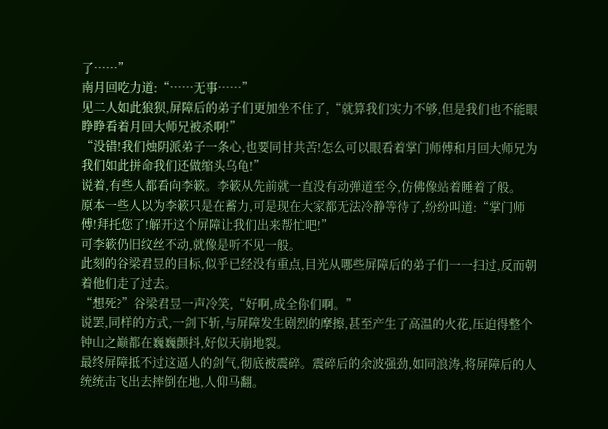了……”
南月回吃力道:“……无事……”
见二人如此狼狈,屏障后的弟子们更加坐不住了,“就算我们实力不够,但是我们也不能眼睁睁看着月回大师兄被杀啊!”
“没错!我们烛阴派弟子一条心,也要同甘共苦!怎么可以眼看着掌门师傅和月回大师兄为我们如此拼命我们还做缩头乌龟!”
说着,有些人都看向李簌。李簌从先前就一直没有动弹道至今,仿佛像站着睡着了般。
原本一些人以为李簌只是在蓄力,可是现在大家都无法冷静等待了,纷纷叫道:“掌门师傅!拜托您了!解开这个屏障让我们出来帮忙吧!”
可李簌仍旧纹丝不动,就像是听不见一般。
此刻的谷梁君昱的目标,似乎已经没有重点,目光从哪些屏障后的弟子们一一扫过,反而朝着他们走了过去。
“想死?”谷梁君昱一声冷笑,“好啊,成全你们啊。”
说罢,同样的方式,一剑下斩,与屏障发生剧烈的摩擦,甚至产生了高温的火花,压迫得整个钟山之巅都在巍巍颤抖,好似天崩地裂。
最终屏障抵不过这逼人的剑气,彻底被震碎。震碎后的余波强劲,如同浪涛,将屏障后的人统统击飞出去摔倒在地,人仰马翻。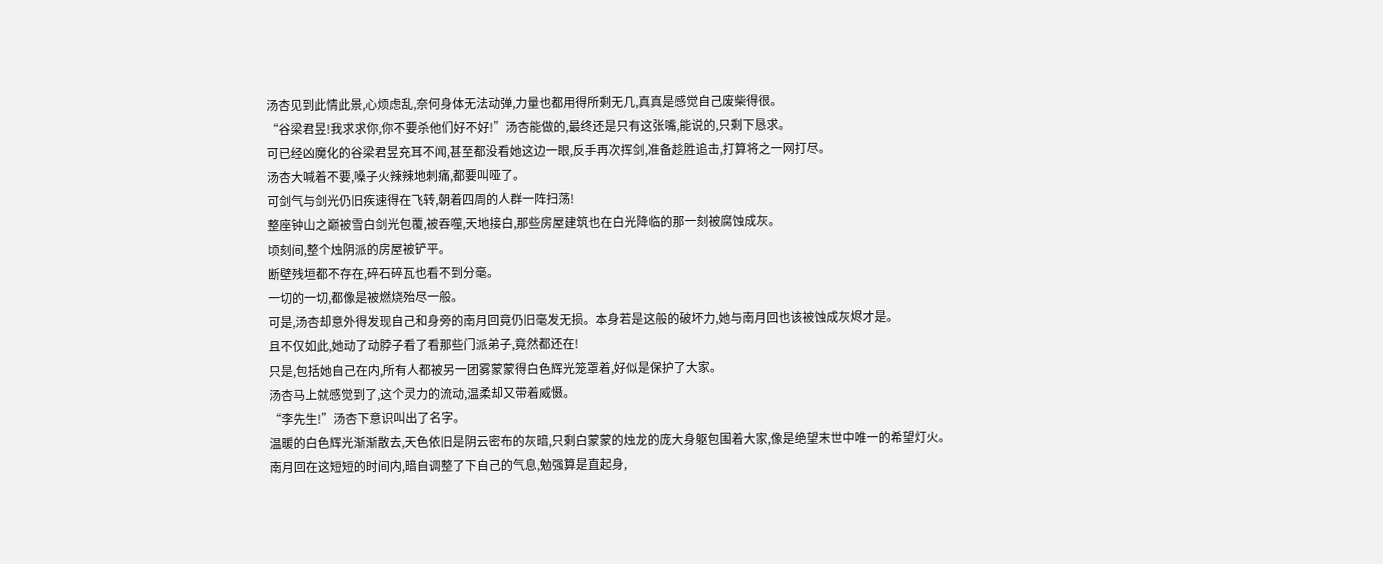汤杏见到此情此景,心烦虑乱,奈何身体无法动弹,力量也都用得所剩无几,真真是感觉自己废柴得很。
“谷梁君昱!我求求你,你不要杀他们好不好!”汤杏能做的,最终还是只有这张嘴,能说的,只剩下恳求。
可已经凶魔化的谷梁君昱充耳不闻,甚至都没看她这边一眼,反手再次挥剑,准备趁胜追击,打算将之一网打尽。
汤杏大喊着不要,嗓子火辣辣地刺痛,都要叫哑了。
可剑气与剑光仍旧疾速得在飞转,朝着四周的人群一阵扫荡!
整座钟山之巅被雪白剑光包覆,被吞噬,天地接白,那些房屋建筑也在白光降临的那一刻被腐蚀成灰。
顷刻间,整个烛阴派的房屋被铲平。
断壁残垣都不存在,碎石碎瓦也看不到分毫。
一切的一切,都像是被燃烧殆尽一般。
可是,汤杏却意外得发现自己和身旁的南月回竟仍旧毫发无损。本身若是这般的破坏力,她与南月回也该被蚀成灰烬才是。
且不仅如此,她动了动脖子看了看那些门派弟子,竟然都还在!
只是,包括她自己在内,所有人都被另一团雾蒙蒙得白色辉光笼罩着,好似是保护了大家。
汤杏马上就感觉到了,这个灵力的流动,温柔却又带着威慑。
“李先生!”汤杏下意识叫出了名字。
温暖的白色辉光渐渐散去,天色依旧是阴云密布的灰暗,只剩白蒙蒙的烛龙的庞大身躯包围着大家,像是绝望末世中唯一的希望灯火。
南月回在这短短的时间内,暗自调整了下自己的气息,勉强算是直起身,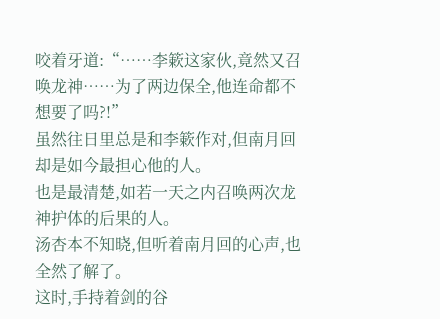咬着牙道:“……李簌这家伙,竟然又召唤龙神……为了两边保全,他连命都不想要了吗?!”
虽然往日里总是和李簌作对,但南月回却是如今最担心他的人。
也是最清楚,如若一天之内召唤两次龙神护体的后果的人。
汤杏本不知晓,但听着南月回的心声,也全然了解了。
这时,手持着剑的谷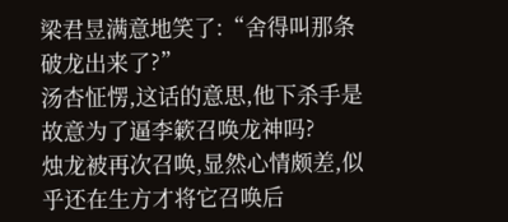梁君昱满意地笑了:“舍得叫那条破龙出来了?”
汤杏怔愣,这话的意思,他下杀手是故意为了逼李簌召唤龙神吗?
烛龙被再次召唤,显然心情颇差,似乎还在生方才将它召唤后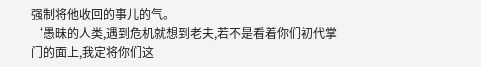强制将他收回的事儿的气。
‘愚昧的人类,遇到危机就想到老夫,若不是看着你们初代掌门的面上,我定将你们这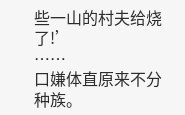些一山的村夫给烧了!’
……
口嫌体直原来不分种族。